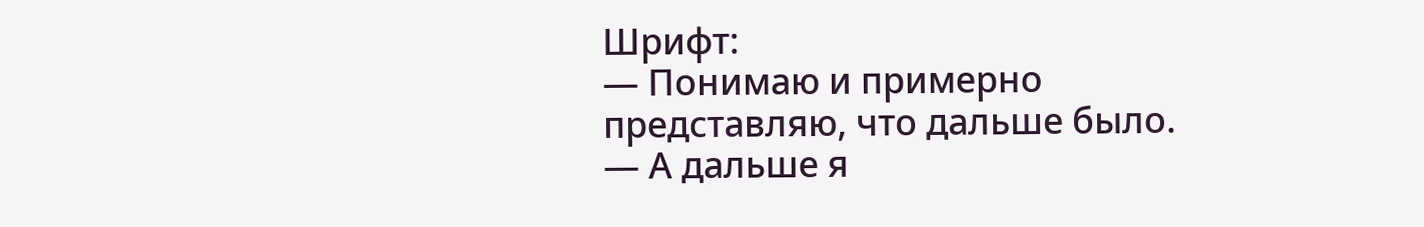Шрифт:
— Понимаю и примерно представляю, что дальше было.
— А дальше я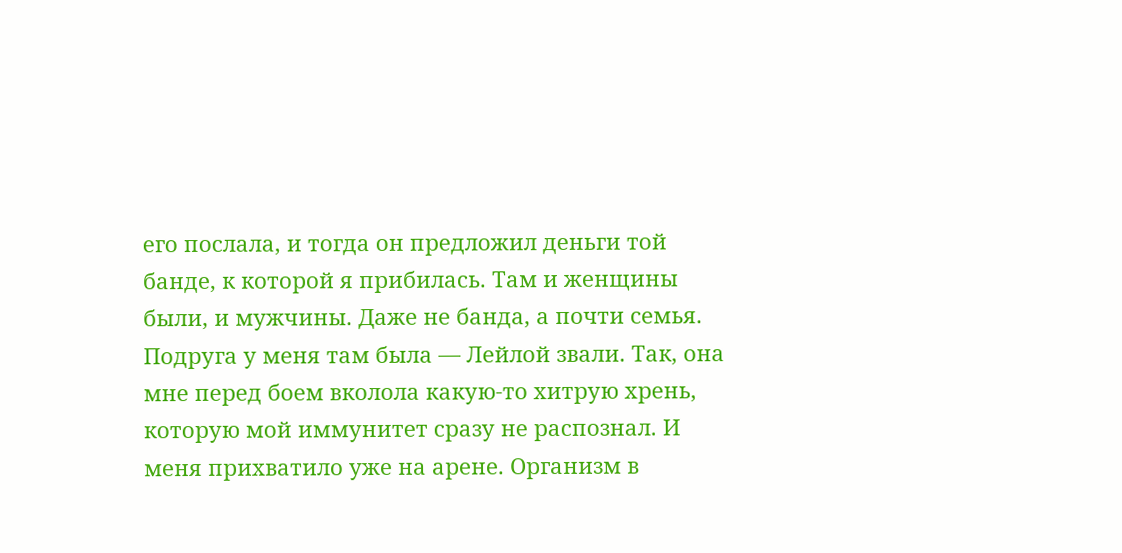его послала, и тогда он предложил деньги той банде, к которой я прибилась. Там и женщины были, и мужчины. Даже не банда, а почти семья. Подруга у меня там была — Лейлой звали. Так, она мне перед боем вколола какую-то хитрую хрень, которую мой иммунитет сразу не распознал. И меня прихватило уже на арене. Организм в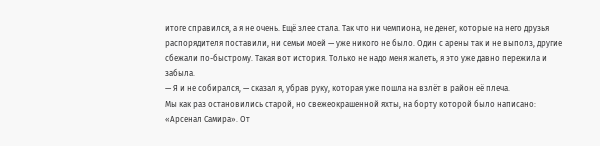итоге справился, а я не очень. Ещё злее стала. Так что ни чемпиона, не денег, которые на него друзья распорядителя поставили, ни семьи моей — уже никого не было. Один с арены так и не выполз, другие сбежали по-быстрому. Такая вот история. Только не надо меня жалеть, я это уже давно пережила и забыла.
— Я и не собирался, — сказал я, убрав руку, которая уже пошла на взлёт в район её плеча.
Мы как раз остановились старой, но свежеокрашенной яхты, на борту которой было написано: «Арсенал Самира». От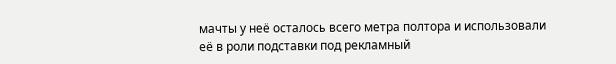мачты у неё осталось всего метра полтора и использовали её в роли подставки под рекламный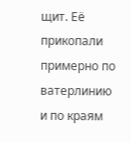щит. Её прикопали примерно по ватерлинию и по краям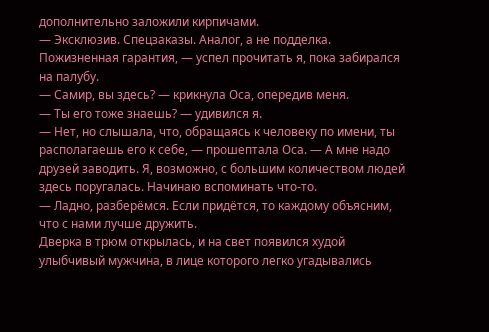дополнительно заложили кирпичами.
— Эксклюзив. Спецзаказы. Аналог, а не подделка. Пожизненная гарантия, — успел прочитать я, пока забирался на палубу.
— Самир, вы здесь? — крикнула Оса, опередив меня.
— Ты его тоже знаешь? — удивился я.
— Нет, но слышала, что, обращаясь к человеку по имени, ты располагаешь его к себе, — прошептала Оса. — А мне надо друзей заводить. Я, возможно, с большим количеством людей здесь поругалась. Начинаю вспоминать что-то.
— Ладно, разберёмся. Если придётся, то каждому объясним, что с нами лучше дружить.
Дверка в трюм открылась, и на свет появился худой улыбчивый мужчина, в лице которого легко угадывались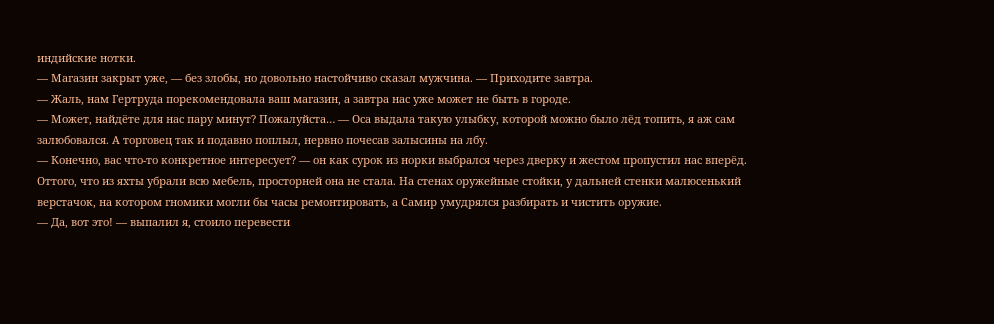индийские нотки.
— Магазин закрыт уже, — без злобы, но довольно настойчиво сказал мужчина. — Приходите завтра.
— Жаль, нам Гертруда порекомендовала ваш магазин, а завтра нас уже может не быть в городе.
— Может, найдёте для нас пару минут? Пожалуйста… — Оса выдала такую улыбку, которой можно было лёд топить, я аж сам залюбовался. А торговец так и подавно поплыл, нервно почесав залысины на лбу.
— Конечно, вас что-то конкретное интересует? — он как сурок из норки выбрался через дверку и жестом пропустил нас вперёд.
Оттого, что из яхты убрали всю мебель, просторней она не стала. На стенах оружейные стойки, у дальней стенки малюсенький верстачок, на котором гномики могли бы часы ремонтировать, а Самир умудрялся разбирать и чистить оружие.
— Да, вот это! — выпалил я, стоило перевести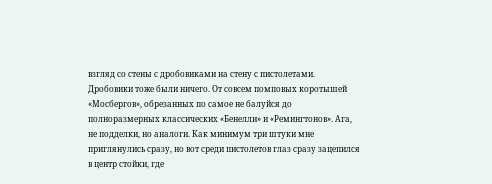взгляд со стены с дробовиками на стену с пистолетами.
Дробовики тоже были ничего. От совсем помповых коротышей «Мосбергов», обрезанных по самое не балуйся до полноразмерных классических «Бенелли» и «Ремингтонов». Ага, не подделки, но аналоги. Как минимум три штуки мне приглянулись сразу, но вот среди пистолетов глаз сразу зацепился в центр стойки, где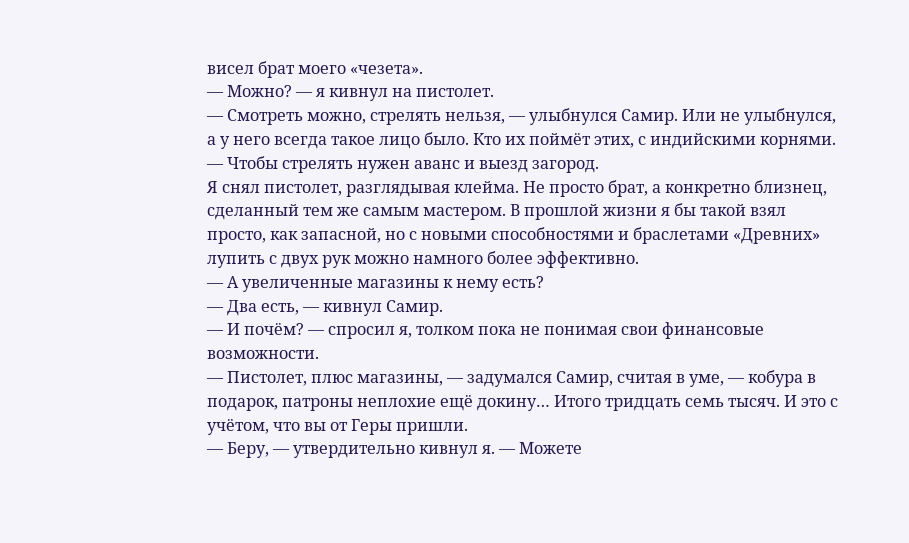висел брат моего «чезета».
— Можно? — я кивнул на пистолет.
— Смотреть можно, стрелять нельзя, — улыбнулся Самир. Или не улыбнулся, а у него всегда такое лицо было. Кто их поймёт этих, с индийскими корнями. — Чтобы стрелять нужен аванс и выезд загород.
Я снял пистолет, разглядывая клейма. Не просто брат, а конкретно близнец, сделанный тем же самым мастером. В прошлой жизни я бы такой взял просто, как запасной, но с новыми способностями и браслетами «Древних» лупить с двух рук можно намного более эффективно.
— А увеличенные магазины к нему есть?
— Два есть, — кивнул Самир.
— И почём? — спросил я, толком пока не понимая свои финансовые возможности.
— Пистолет, плюс магазины, — задумался Самир, считая в уме, — кобура в подарок, патроны неплохие ещё докину… Итого тридцать семь тысяч. И это с учётом, что вы от Геры пришли.
— Беру, — утвердительно кивнул я. — Можете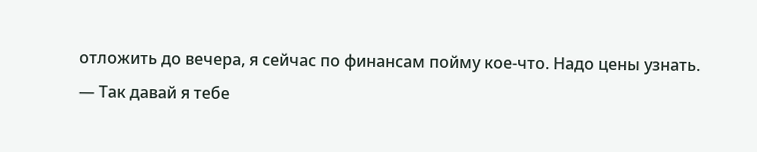отложить до вечера, я сейчас по финансам пойму кое-что. Надо цены узнать.
— Так давай я тебе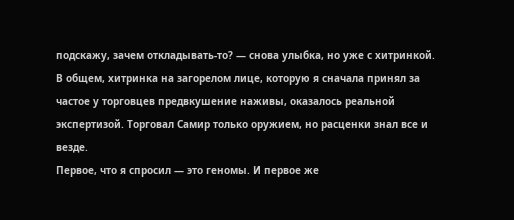подскажу, зачем откладывать-то? — снова улыбка, но уже с хитринкой.
В общем, хитринка на загорелом лице, которую я сначала принял за частое у торговцев предвкушение наживы, оказалось реальной экспертизой. Торговал Самир только оружием, но расценки знал все и везде.
Первое, что я спросил — это геномы. И первое же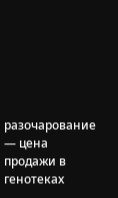разочарование — цена продажи в генотеках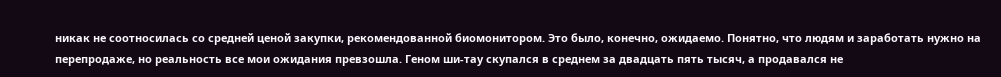никак не соотносилась со средней ценой закупки, рекомендованной биомонитором. Это было, конечно, ожидаемо. Понятно, что людям и заработать нужно на перепродаже, но реальность все мои ожидания превзошла. Геном ши-тау скупался в среднем за двадцать пять тысяч, а продавался не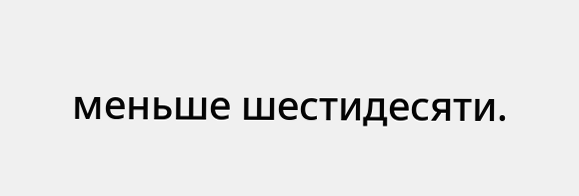меньше шестидесяти.